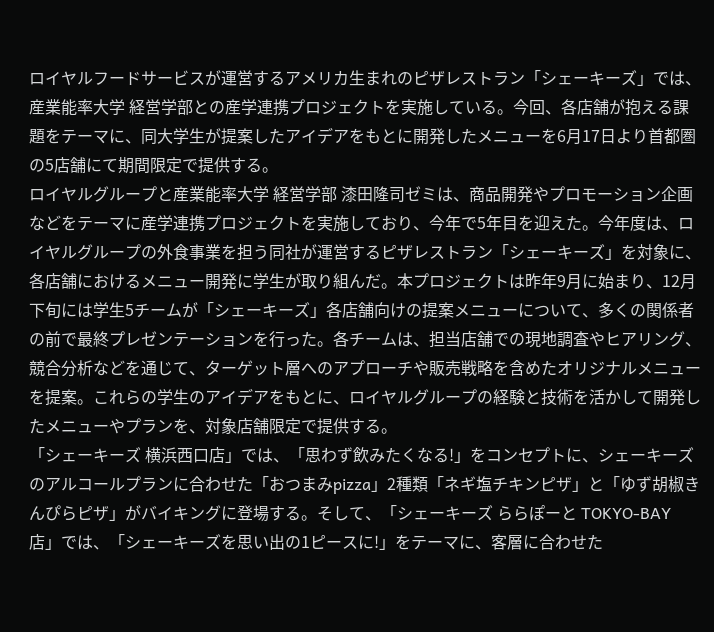ロイヤルフードサービスが運営するアメリカ生まれのピザレストラン「シェーキーズ」では、産業能率大学 経営学部との産学連携プロジェクトを実施している。今回、各店舗が抱える課題をテーマに、同大学生が提案したアイデアをもとに開発したメニューを6月17日より首都圏の5店舗にて期間限定で提供する。
ロイヤルグループと産業能率大学 経営学部 漆田隆司ゼミは、商品開発やプロモーション企画などをテーマに産学連携プロジェクトを実施しており、今年で5年目を迎えた。今年度は、ロイヤルグループの外食事業を担う同社が運営するピザレストラン「シェーキーズ」を対象に、各店舗におけるメニュー開発に学生が取り組んだ。本プロジェクトは昨年9月に始まり、12月下旬には学生5チームが「シェーキーズ」各店舗向けの提案メニューについて、多くの関係者の前で最終プレゼンテーションを行った。各チームは、担当店舗での現地調査やヒアリング、競合分析などを通じて、ターゲット層へのアプローチや販売戦略を含めたオリジナルメニューを提案。これらの学生のアイデアをもとに、ロイヤルグループの経験と技術を活かして開発したメニューやプランを、対象店舗限定で提供する。
「シェーキーズ 横浜西口店」では、「思わず飲みたくなる!」をコンセプトに、シェーキーズのアルコールプランに合わせた「おつまみpizza」2種類「ネギ塩チキンピザ」と「ゆず胡椒きんぴらピザ」がバイキングに登場する。そして、「シェーキーズ ららぽーと TOKYO-BAY店」では、「シェーキーズを思い出の1ピースに!」をテーマに、客層に合わせた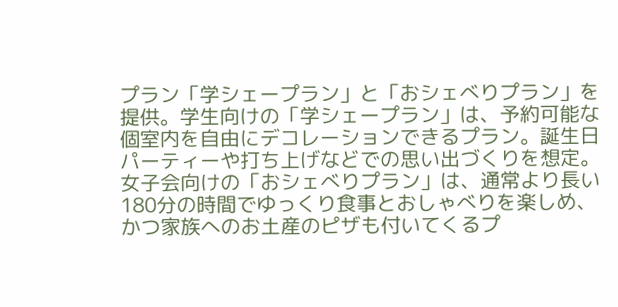プラン「学シェープラン」と「おシェべりプラン」を提供。学生向けの「学シェープラン」は、予約可能な個室内を自由にデコレーションできるプラン。誕生日パーティーや打ち上げなどでの思い出づくりを想定。女子会向けの「おシェべりプラン」は、通常より長い180分の時間でゆっくり食事とおしゃべりを楽しめ、かつ家族へのお土産のピザも付いてくるプ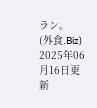ラン。
(外食.Biz)
2025年06月16日更新